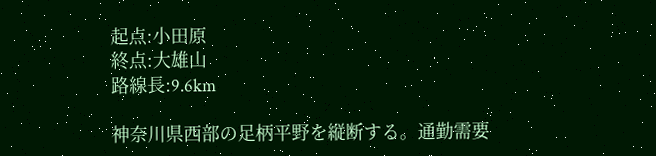起点:小田原
終点:大雄山
路線長:9.6km

神奈川県西部の足柄平野を縦断する。通勤需要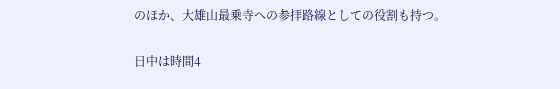のほか、大雄山最乗寺への参拝路線としての役割も持つ。

日中は時間4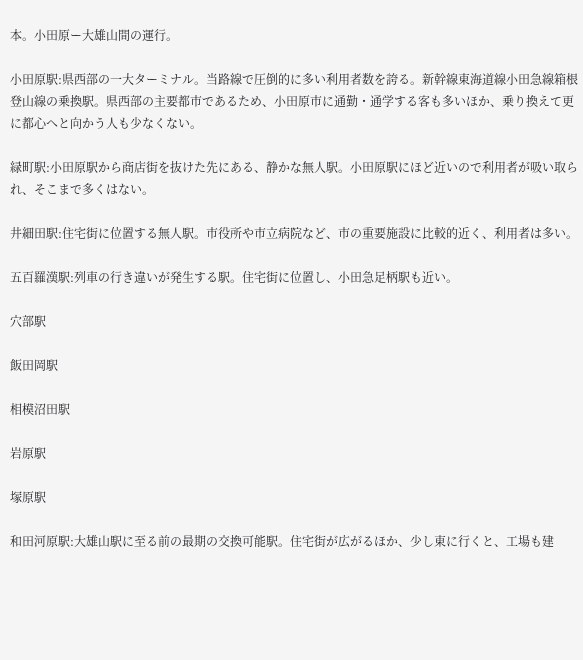本。小田原ー大雄山間の運行。

小田原駅:県西部の一大ターミナル。当路線で圧倒的に多い利用者数を誇る。新幹線東海道線小田急線箱根登山線の乗換駅。県西部の主要都市であるため、小田原市に通勤・通学する客も多いほか、乗り換えて更に都心へと向かう人も少なくない。

緑町駅:小田原駅から商店街を抜けた先にある、静かな無人駅。小田原駅にほど近いので利用者が吸い取られ、そこまで多くはない。

井細田駅:住宅街に位置する無人駅。市役所や市立病院など、市の重要施設に比較的近く、利用者は多い。

五百羅漢駅:列車の行き違いが発生する駅。住宅街に位置し、小田急足柄駅も近い。

穴部駅

飯田岡駅

相模沼田駅

岩原駅

塚原駅

和田河原駅:大雄山駅に至る前の最期の交換可能駅。住宅街が広がるほか、少し東に行くと、工場も建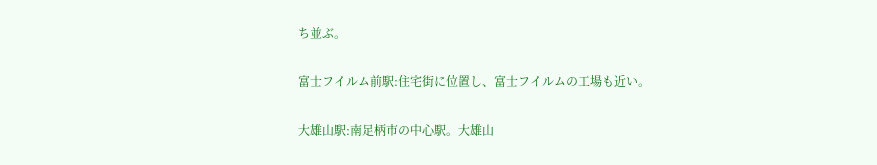ち並ぶ。

富士フイルム前駅:住宅街に位置し、富士フイルムの工場も近い。

大雄山駅:南足柄市の中心駅。大雄山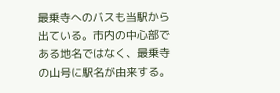最乗寺へのバスも当駅から出ている。市内の中心部である地名ではなく、最乗寺の山号に駅名が由来する。